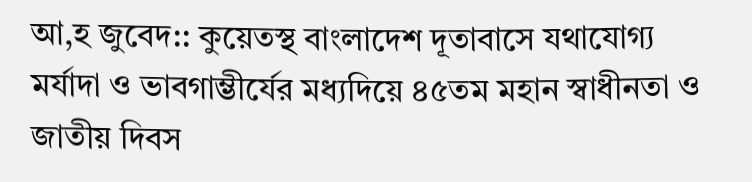আ,হ জুবেদ:: কুয়েতস্থ বাংলাদেশ দূতাবাসে যথাযোগ্য মর্যাদা ও ভাবগাম্ভীর্যের মধ্যদিয়ে ৪৫তম মহান স্বাধীনতা ও জাতীয় দিবস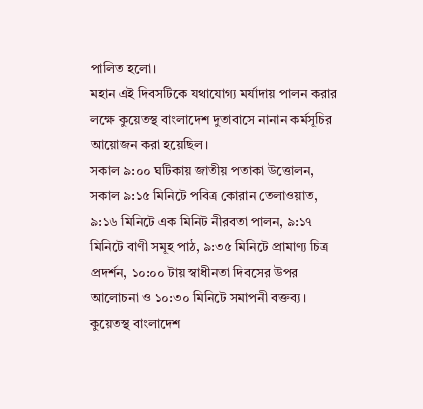পালিত হলো।
মহান এই দিবসটিকে যথাযোগ্য মর্যাদায় পালন করার লক্ষে কুয়েতস্থ বাংলাদেশ দুতাবাসে নানান কর্মসূচির আয়োজন করা হয়েছিল।
সকাল ৯:০০ ঘটিকায় জাতীয় পতাকা উত্তোলন, সকাল ৯:১৫ মিনিটে পবিত্র কোরান তেলাওয়াত, ৯:১৬ মিনিটে এক মিনিট নীরবতা পালন, ৯:১৭ মিনিটে বাণী সমূহ পাঠ, ৯:৩৫ মিনিটে প্রামাণ্য চিত্র প্রদর্শন, ১০:০০ টায় স্বাধীনতা দিবসের উপর আলোচনা ও ১০:৩০ মিনিটে সমাপনী বক্তব্য।
কুয়েতস্থ বাংলাদেশ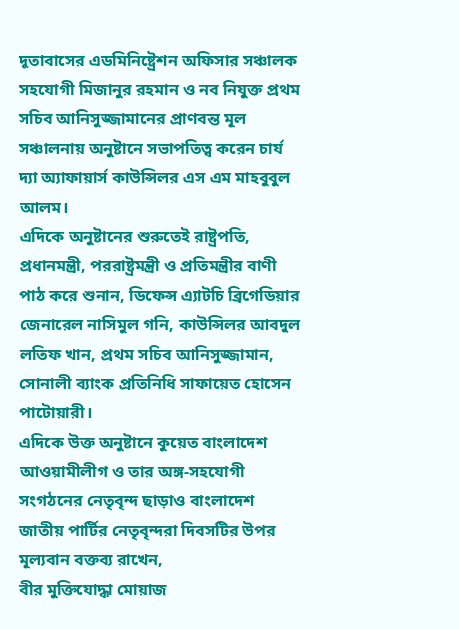দূতাবাসের এডমিনিষ্ট্রেশন অফিসার সঞ্চালক সহযোগী মিজানুর রহমান ও নব নিযুক্ত প্রথম সচিব আনিসুজ্জামানের প্রাণবন্ত মূল সঞ্চালনায় অনুষ্টানে সভাপতিত্ব করেন চার্য দ্যা অ্যাফায়ার্স কাউন্সিলর এস এম মাহবুবুল আলম।
এদিকে অনুষ্টানের শুরুতেই রাষ্ট্রপতি, প্রধানমন্ত্রী, পররাষ্ট্রমন্ত্রী ও প্রতিমন্ত্রীর বাণী পাঠ করে শুনান, ডিফেন্স এ্যাটচি ব্রিগেডিয়ার জেনারেল নাসিমুল গনি, কাউন্সিলর আবদুল লতিফ খান, প্রথম সচিব আনিসুজ্জামান, সোনালী ব্যাংক প্রতিনিধি সাফায়েত হোসেন পাটোয়ারী।
এদিকে উক্ত অনুষ্টানে কুয়েত বাংলাদেশ আওয়ামীলীগ ও তার অঙ্গ-সহযোগী সংগঠনের নেতৃবৃন্দ ছাড়াও বাংলাদেশ জাতীয় পার্টির নেতৃবৃন্দরা দিবসটির উপর মূল্যবান বক্তব্য রাখেন,
বীর মুক্তিযোদ্ধা মোয়াজ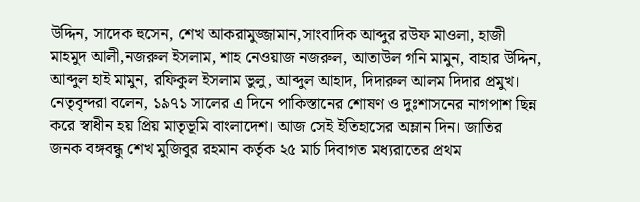উদ্দিন, সাদেক হুসেন, শেখ আকরামুজ্জামান,সাংবাদিক আব্দুর রউফ মাওলা, হাজী মাহমুদ আলী,নজরুল ইসলাম, শাহ নেওয়াজ নজরুল, আতাউল গনি মামুন, বাহার উদ্দিন, আব্দুল হাই মামুন, রফিকুল ইসলাম ভুলু, আব্দুল আহাদ, দিদারুল আলম দিদার প্রমুখ।
নেতৃবৃন্দরা বলেন, ১৯৭১ সালের এ দিনে পাকিস্তানের শোষণ ও দুঃশাসনের নাগপাশ ছিন্ন করে স্বাধীন হয় প্রিয় মাতৃভূমি বাংলাদেশ। আজ সেই ইতিহাসের অম্লান দিন। জাতির জনক বঙ্গবন্ধু শেখ মুজিবুর রহমান কর্তৃক ২৫ মার্চ দিবাগত মধ্যরাতের প্রথম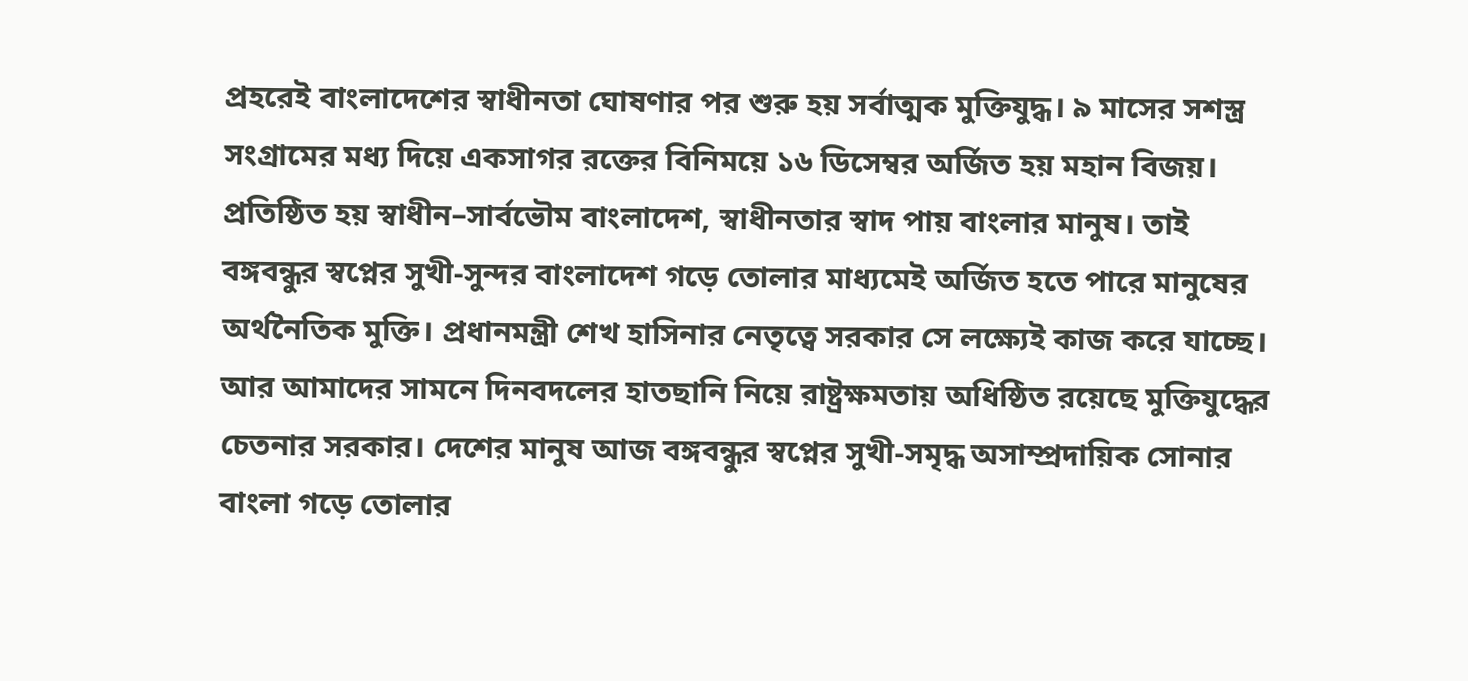প্রহরেই বাংলাদেশের স্বাধীনতা ঘোষণার পর শুরু হয় সর্বাত্মক মুক্তিযুদ্ধ। ৯ মাসের সশস্ত্র সংগ্রামের মধ্য দিয়ে একসাগর রক্তের বিনিময়ে ১৬ ডিসেম্বর অর্জিত হয় মহান বিজয়। প্রতিষ্ঠিত হয় স্বাধীন–সার্বভৌম বাংলাদেশ, স্বাধীনতার স্বাদ পায় বাংলার মানুষ। তাই বঙ্গবন্ধুর স্বপ্নের সুখী-সুন্দর বাংলাদেশ গড়ে তোলার মাধ্যমেই অর্জিত হতে পারে মানুষের অর্থনৈতিক মুক্তি। প্রধানমন্ত্রী শেখ হাসিনার নেতৃত্বে সরকার সে লক্ষ্যেই কাজ করে যাচ্ছে। আর আমাদের সামনে দিনবদলের হাতছানি নিয়ে রাষ্ট্রক্ষমতায় অধিষ্ঠিত রয়েছে মুক্তিযুদ্ধের চেতনার সরকার। দেশের মানুষ আজ বঙ্গবন্ধুর স্বপ্নের সুখী-সমৃদ্ধ অসাম্প্রদায়িক সোনার বাংলা গড়ে তোলার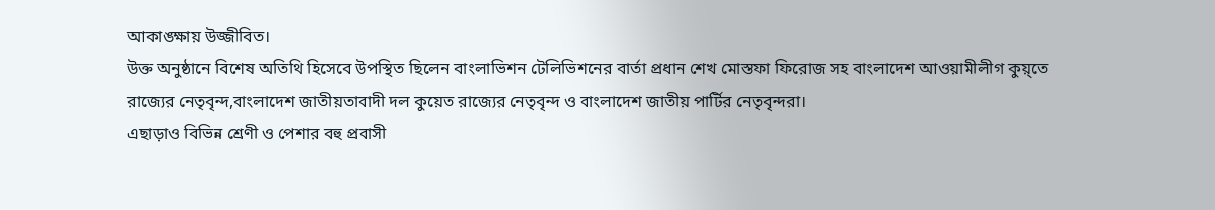আকাঙ্ক্ষায় উজ্জীবিত।
উক্ত অনুষ্ঠানে বিশেষ অতিথি হিসেবে উপস্থিত ছিলেন বাংলাভিশন টেলিভিশনের বার্তা প্রধান শেখ মোস্তফা ফিরোজ সহ বাংলাদেশ আওয়ামীলীগ কুয়্তে রাজ্যের নেতৃবৃন্দ,বাংলাদেশ জাতীয়তাবাদী দল কুয়েত রাজ্যের নেতৃবৃন্দ ও বাংলাদেশ জাতীয় পার্টির নেতৃবৃন্দরা।
এছাড়াও বিভিন্ন শ্রেণী ও পেশার বহু প্রবাসী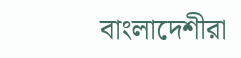বাংলাদেশীরা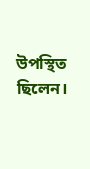উপস্থিত ছিলেন।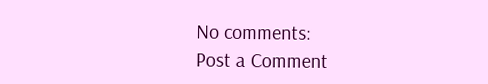No comments:
Post a Comment